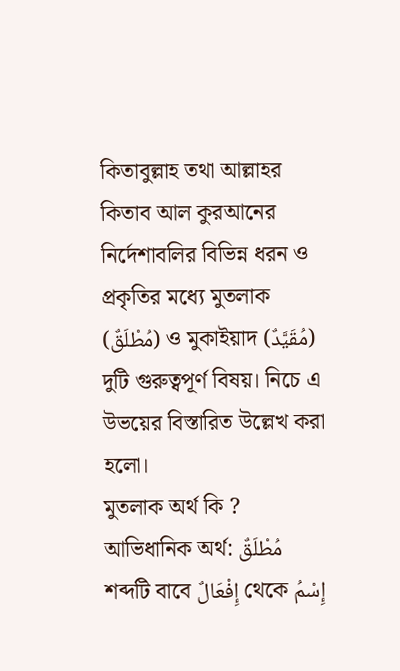কিতাবুল্লাহ তথা আল্লাহর কিতাব আল কুরআনের নির্দেশাবলির বিভিন্ন ধরন ও প্রকৃতির মধ্যে মুতলাক (مُطْلَقٌ) ও মুকাইয়াদ (مُقَيَّدٌ) দুটি গুরুত্বপূর্ণ বিষয়। নিচে এ উভয়ের বিস্তারিত উল্লেখ করা হলো।
মুতলাক অর্থ কি ?
আভিধানিক অর্থ: مُطْلَقٌ শব্দটি বাবে إِفْعَالٌ থেকে إِسْمُ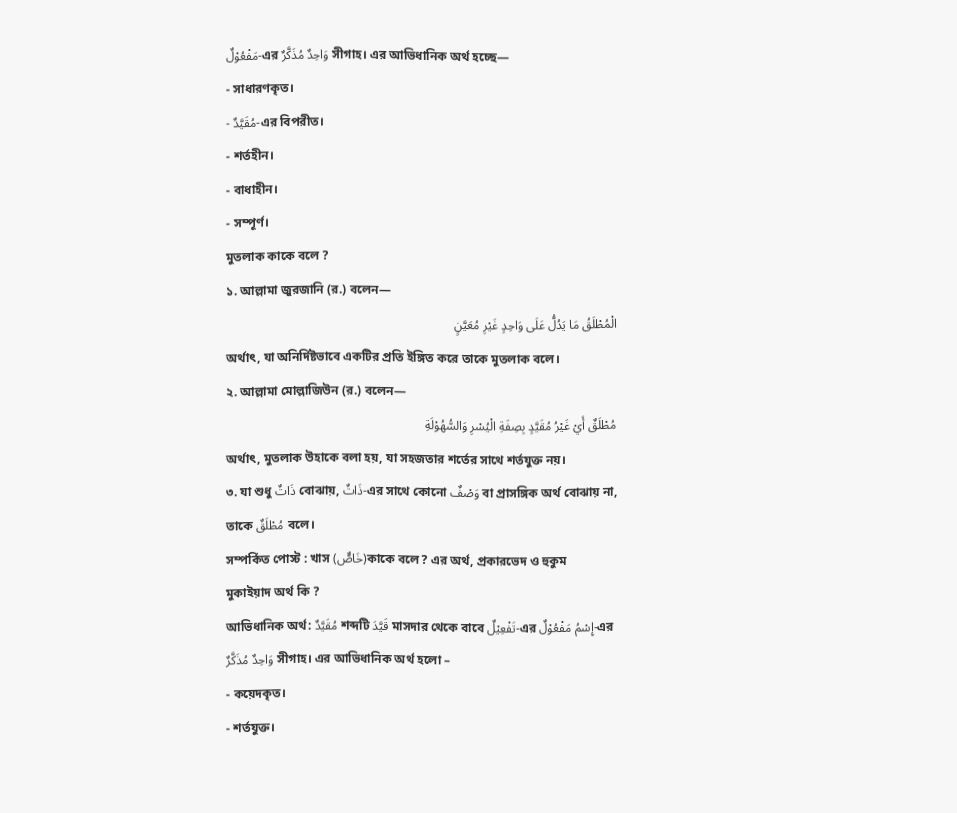مَفْعُوْلٌ-এর وَاحِدٌ مُذَكَّرٌ সীগাহ। এর আভিধানিক অর্থ হচ্ছে—
- সাধারণকৃত।
- مُقَيَّدٌ-এর বিপরীত।
- শর্তহীন।
- বাধাহীন।
- সম্পূর্ণ।
মুতলাক কাকে বলে ?
১. আল্লামা জুরজানি (র.) বলেন—
الْمُطْلَقُ مَا يَدُلُّ عَلَى وَاحِدٍ غَيْرِ مُعَيَّنٍ
অর্থাৎ, যা অনির্দিষ্টভাবে একটির প্রতি ইঙ্গিত করে তাকে মুতলাক বলে।
২. আল্লামা মোল্লাজিউন (র.) বলেন—
مُطْلَقٌ أَيْ غَيْرُ مُقَيَّدٍ بِصِفَةِ الْيُسْرِ وَالسُّهُوْلَةِ
অর্থাৎ, মুতলাক উহাকে বলা হয়, যা সহজতার শর্তের সাথে শর্তযুক্ত নয়।
৩. যা শুধু ذَاتٌ বোঝায়, ذَاتٌ-এর সাথে কোনো وَصْفٌ বা প্রাসঙ্গিক অর্থ বোঝায় না, তাকে مُطْلَقٌ বলে।
সম্পর্কিত পোস্ট : খাস (خَاصٌّ)কাকে বলে? এর অর্থ, প্রকারভেদ ও হুকুম
মুকাইয়াদ অর্থ কি ?
আভিধানিক অর্থ: مُقَيَّدٌ শব্দটি قَيَّدَ মাসদার থেকে বাবে تَفْعِيْلٌ-এর إِسْمُ مَفْعُوْلٌ-এর وَاحِدٌ مُذَكَّرٌ সীগাহ। এর আভিধানিক অর্থ হলো –
- কয়েদকৃত।
- শর্তযুক্ত।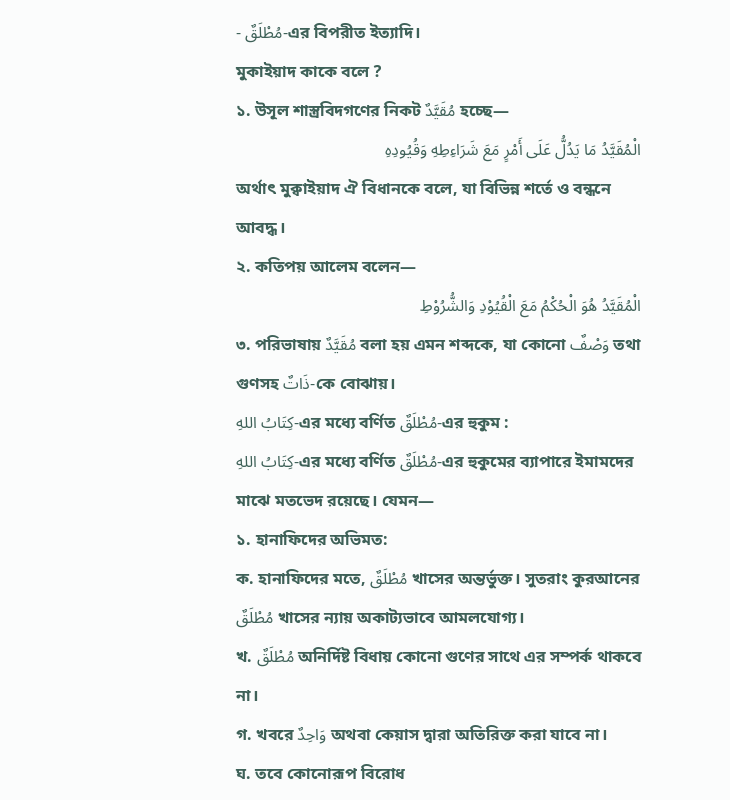- مُطْلَقٌ-এর বিপরীত ইত্যাদি।
মুকাইয়াদ কাকে বলে ?
১. উসূল শাস্ত্রবিদগণের নিকট مُقَيَّدٌ হচ্ছে—
الْمُقَيَّدُ مَا يَدُلُّ عَلَى أَمْرٍ مَعَ شَرَاءِطِهِ وَقُيُودِهِ
অর্থাৎ মুক্বাইয়াদ ঐ বিধানকে বলে, যা বিভিন্ন শর্তে ও বন্ধনে আবদ্ধ।
২. কতিপয় আলেম বলেন—
الْمُقَيَّدُ هُوَ الْحُكْمُ مَعَ الْقُيُوْدِ وَالشُّرُوْطِ
৩. পরিভাষায় مُقَيَّدٌ বলা হয় এমন শব্দকে, যা কোনো وَصْفٌ তথা গুণসহ ذَاتٌ-কে বোঝায়।
كِتَابُ اللهِ-এর মধ্যে বর্ণিত مُطْلَقٌ-এর হুকুম :
كِتَابُ اللهِ-এর মধ্যে বর্ণিত مُطْلَقٌ-এর হুকুমের ব্যাপারে ইমামদের মাঝে মতভেদ রয়েছে। যেমন—
১. হানাফিদের অভিমত:
ক. হানাফিদের মতে, مُطْلَقٌ খাসের অন্তর্ভুক্ত। সুতরাং কুরআনের مُطْلَقٌ খাসের ন্যায় অকাট্যভাবে আমলযোগ্য।
খ. مُطْلَقٌ অনির্দিষ্ট বিধায় কোনো গুণের সাথে এর সম্পর্ক থাকবে না।
গ. খবরে وَاحِدٌ অথবা কেয়াস দ্বারা অতিরিক্ত করা যাবে না।
ঘ. তবে কোনোরূপ বিরোধ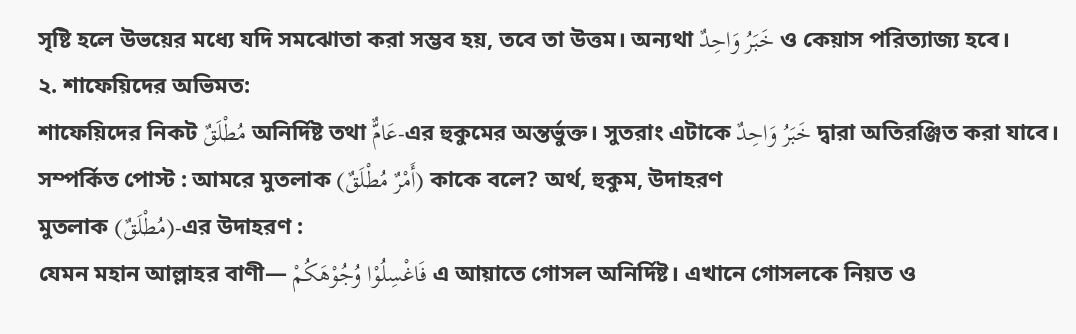সৃষ্টি হলে উভয়ের মধ্যে যদি সমঝোতা করা সম্ভব হয়, তবে তা উত্তম। অন্যথা خَبَرُ وَاحِدٌ ও কেয়াস পরিত্যাজ্য হবে।
২. শাফেয়িদের অভিমত:
শাফেয়িদের নিকট مُطْلَقٌ অনির্দিষ্ট তথা عَامٌّ-এর হুকুমের অন্তর্ভুক্ত। সুতরাং এটাকে خَبَرُ وَاحِدٌ দ্বারা অতিরঞ্জিত করা যাবে।
সম্পর্কিত পোস্ট : আমরে মুতলাক (أَمْرٌ مُطْلَقٌ) কাকে বলে? অর্থ, হুকুম, উদাহরণ
মুতলাক (مُطْلَقٌ)-এর উদাহরণ :
যেমন মহান আল্লাহর বাণী— فَاغْسِلُوْا وُجُوْهَكُمْ এ আয়াতে গোসল অনির্দিষ্ট। এখানে গোসলকে নিয়ত ও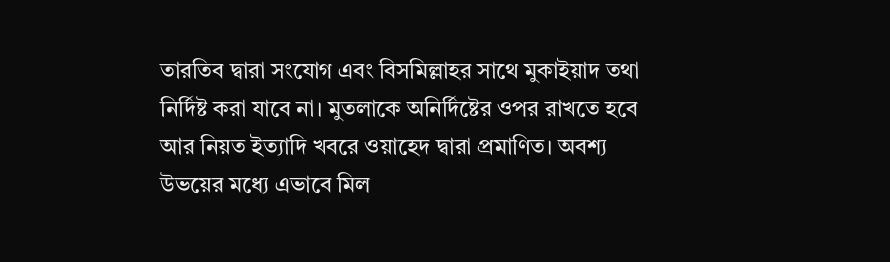তারতিব দ্বারা সংযোগ এবং বিসমিল্লাহর সাথে মুকাইয়াদ তথা নির্দিষ্ট করা যাবে না। মুতলাকে অনির্দিষ্টের ওপর রাখতে হবে আর নিয়ত ইত্যাদি খবরে ওয়াহেদ দ্বারা প্রমাণিত। অবশ্য উভয়ের মধ্যে এভাবে মিল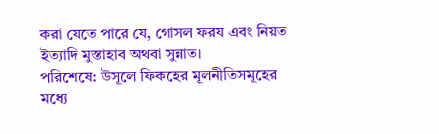করা যেতে পারে যে, গোসল ফরয এবং নিয়ত ইত্যাদি মুস্তাহাব অথবা সুন্নাত।
পরিশেষে: উসূলে ফিকহের মূলনীতিসমূহের মধ্যে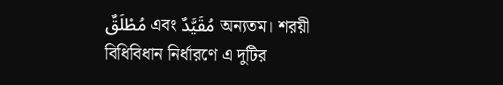مُطْلَقٌ এবং مُقَيَّدٌ অন্যতম। শরয়ী বিধিবিধান নির্ধারণে এ দুটির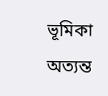ভূমিকা অত্যন্ত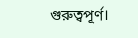গুরুত্বপূর্ণ।